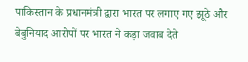पाकिस्तान के प्रधानमंत्री द्वारा भारत पर लगाए गए झूठे और बेबुनियाद आरोपों पर भारत ने कड़ा जवाब देते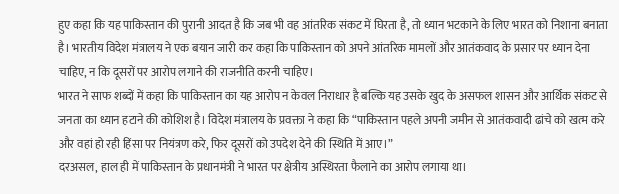हुए कहा कि यह पाकिस्तान की पुरानी आदत है कि जब भी वह आंतरिक संकट में घिरता है, तो ध्यान भटकाने के लिए भारत को निशाना बनाता है। भारतीय विदेश मंत्रालय ने एक बयान जारी कर कहा कि पाकिस्तान को अपने आंतरिक मामलों और आतंकवाद के प्रसार पर ध्यान देना चाहिए, न कि दूसरों पर आरोप लगाने की राजनीति करनी चाहिए।
भारत ने साफ शब्दों में कहा कि पाकिस्तान का यह आरोप न केवल निराधार है बल्कि यह उसके खुद के असफल शासन और आर्थिक संकट से जनता का ध्यान हटाने की कोशिश है। विदेश मंत्रालय के प्रवक्ता ने कहा कि “पाकिस्तान पहले अपनी जमीन से आतंकवादी ढांचे को खत्म करे और वहां हो रही हिंसा पर नियंत्रण करे, फिर दूसरों को उपदेश देने की स्थिति में आए।”
दरअसल, हाल ही में पाकिस्तान के प्रधानमंत्री ने भारत पर क्षेत्रीय अस्थिरता फैलाने का आरोप लगाया था।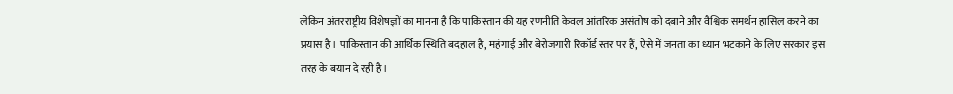लेकिन अंतरराष्ट्रीय विशेषज्ञों का मानना है कि पाकिस्तान की यह रणनीति केवल आंतरिक असंतोष को दबाने और वैश्विक समर्थन हासिल करने का प्रयास है। पाकिस्तान की आर्थिक स्थिति बदहाल है, महंगाई और बेरोजगारी रिकॉर्ड स्तर पर हैं, ऐसे में जनता का ध्यान भटकाने के लिए सरकार इस तरह के बयान दे रही है।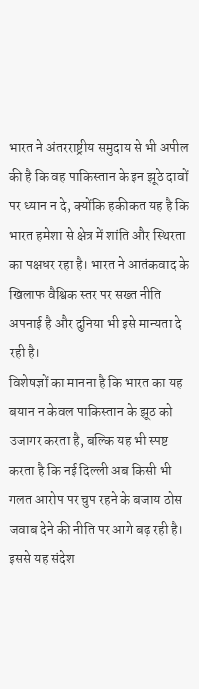भारत ने अंतरराष्ट्रीय समुदाय से भी अपील की है कि वह पाकिस्तान के इन झूठे दावों पर ध्यान न दे, क्योंकि हकीकत यह है कि भारत हमेशा से क्षेत्र में शांति और स्थिरता का पक्षधर रहा है। भारत ने आतंकवाद के खिलाफ वैश्विक स्तर पर सख्त नीति अपनाई है और दुनिया भी इसे मान्यता दे रही है।
विशेषज्ञों का मानना है कि भारत का यह बयान न केवल पाकिस्तान के झूठ को उजागर करता है, बल्कि यह भी स्पष्ट करता है कि नई दिल्ली अब किसी भी गलत आरोप पर चुप रहने के बजाय ठोस जवाब देने की नीति पर आगे बढ़ रही है। इससे यह संदेश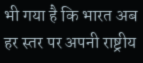भी गया है कि भारत अब हर स्तर पर अपनी राष्ट्रीय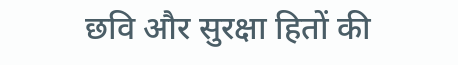छवि और सुरक्षा हितों की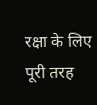रक्षा के लिए पूरी तरह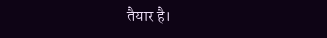तैयार है।